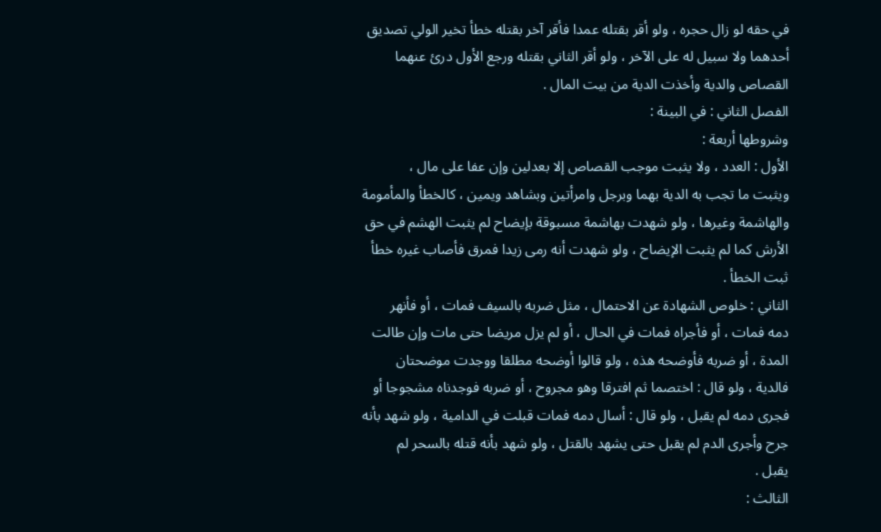في حقه لو زال حجره ، ولو أقر بقتله عمدا فأقر آخر بقتله خطأ تخير الولي تصديق
أحدهما ولا سبيل له على الآخر ، ولو أقر الثاني بقتله ورجع الأول درئ عنهما
القصاص والدية وأخذت الدية من بيت المال .
الفصل الثاني : في البينة :
وشروطها أربعة :
الأول : العدد ، ولا يثبت موجب القصاص إلا بعدلين وإن عفا على مال ،
ويثبت ما تجب به الدية بهما وبرجل وامرأتين وبشاهد ويمين ، كالخطأ والمأمومة
والهاشمة وغيرها ، ولو شهدت بهاشمة مسبوقة بإيضاح لم يثبت الهشم في حق
الأرش كما لم يثبت الإيضاح ، ولو شهدت أنه رمى زيدا فمرق فأصاب غيره خطأ
ثبت الخطأ .
الثاني : خلوص الشهادة عن الاحتمال ، مثل ضربه بالسيف فمات ، أو فأنهر
دمه فمات ، أو فأجراه فمات في الحال ، أو لم يزل مريضا حتى مات وإن طالت
المدة ، أو ضربه فأوضحه هذه ، ولو قالوا أوضحه مطلقا ووجدت موضحتان
فالدية ، ولو قال : اختصما ثم افترقا وهو مجروح ، أو ضربه فوجدناه مشجوجا أو
فجرى دمه لم يقبل ، ولو قال : أسال دمه فمات قبلت في الدامية ، ولو شهد بأنه
جرح وأجرى الدم لم يقبل حتى يشهد بالقتل ، ولو شهد بأنه قتله بالسحر لم
يقبل .
الثالث :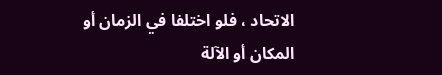الاتحاد ، فلو اختلفا في الزمان أو المكان أو الآلة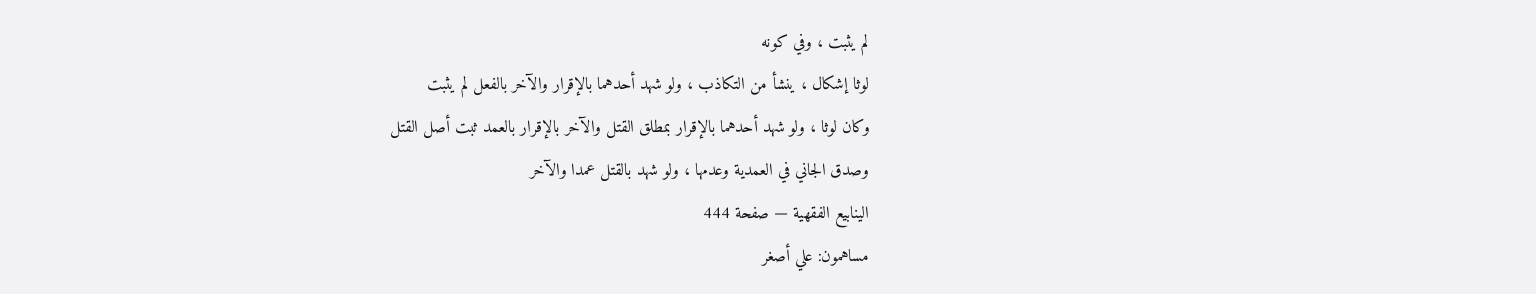لم يثبت ، وفي كونه
لوثا إشكال ، ينشأ من التكاذب ، ولو شهد أحدهما بالإقرار والآخر بالفعل لم يثبت
وكان لوثا ، ولو شهد أحدهما بالإقرار بمطلق القتل والآخر بالإقرار بالعمد ثبت أصل القتل
وصدق الجاني في العمدية وعدمها ، ولو شهد بالقتل عمدا والآخر
الينابيع الفقهية — صفحة 444
مساهمون: علي أصغر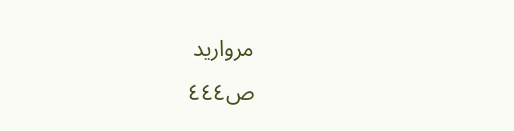مرواريد
ص٤٤٤